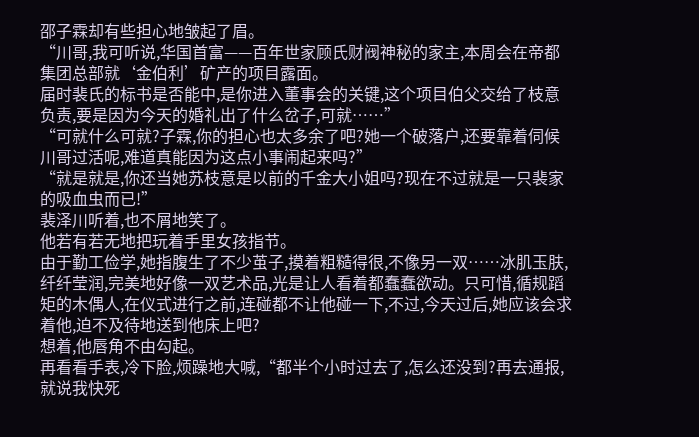邵子霖却有些担心地皱起了眉。
“川哥,我可听说,华国首富——百年世家顾氏财阀神秘的家主,本周会在帝都集团总部就‘金伯利’矿产的项目露面。
届时裴氏的标书是否能中,是你进入董事会的关键,这个项目伯父交给了枝意负责,要是因为今天的婚礼出了什么岔子,可就……”
“可就什么可就?子霖,你的担心也太多余了吧?她一个破落户,还要靠着伺候川哥过活呢,难道真能因为这点小事闹起来吗?”
“就是就是,你还当她苏枝意是以前的千金大小姐吗?现在不过就是一只裴家的吸血虫而已!”
裴泽川听着,也不屑地笑了。
他若有若无地把玩着手里女孩指节。
由于勤工俭学,她指腹生了不少茧子,摸着粗糙得很,不像另一双……冰肌玉肤,纤纤莹润,完美地好像一双艺术品,光是让人看着都蠢蠢欲动。只可惜,循规蹈矩的木偶人,在仪式进行之前,连碰都不让他碰一下,不过,今天过后,她应该会求着他,迫不及待地送到他床上吧?
想着,他唇角不由勾起。
再看看手表,冷下脸,烦躁地大喊,“都半个小时过去了,怎么还没到?再去通报,就说我快死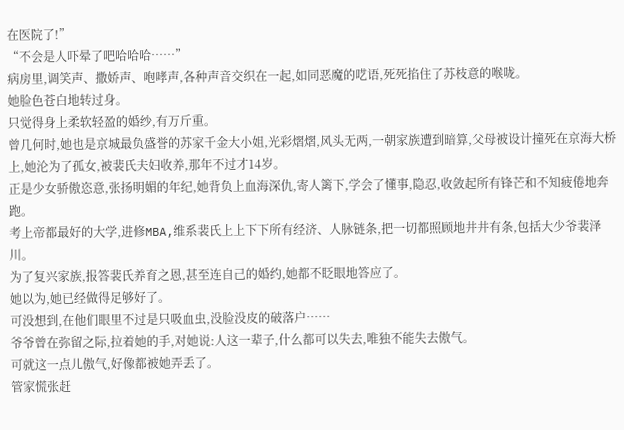在医院了!”
“不会是人吓晕了吧哈哈哈……”
病房里,调笑声、撒娇声、咆哮声,各种声音交织在一起,如同恶魔的呓语,死死掐住了苏枝意的喉咙。
她脸色苍白地转过身。
只觉得身上柔软轻盈的婚纱,有万斤重。
曾几何时,她也是京城最负盛誉的苏家千金大小姐,光彩熠熠,风头无两,一朝家族遭到暗算,父母被设计撞死在京海大桥上,她沦为了孤女,被裴氏夫妇收养,那年不过才14岁。
正是少女骄傲恣意,张扬明媚的年纪,她背负上血海深仇,寄人篱下,学会了懂事,隐忍,收敛起所有锋芒和不知疲倦地奔跑。
考上帝都最好的大学,进修MBA,维系裴氏上上下下所有经济、人脉链条,把一切都照顾地井井有条,包括大少爷裴泽川。
为了复兴家族,报答裴氏养育之恩,甚至连自己的婚约,她都不眨眼地答应了。
她以为,她已经做得足够好了。
可没想到,在他们眼里不过是只吸血虫,没脸没皮的破落户……
爷爷曾在弥留之际,拉着她的手,对她说:人这一辈子,什么都可以失去,唯独不能失去傲气。
可就这一点儿傲气,好像都被她弄丢了。
管家慌张赶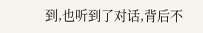到,也听到了对话,背后不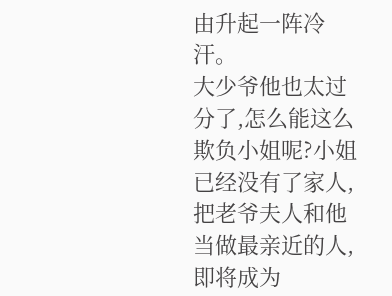由升起一阵冷汗。
大少爷他也太过分了,怎么能这么欺负小姐呢?小姐已经没有了家人,把老爷夫人和他当做最亲近的人,即将成为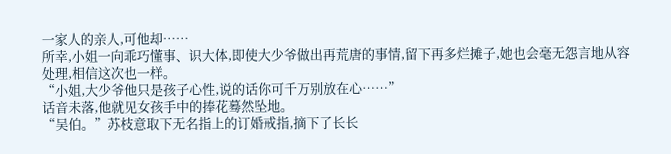一家人的亲人,可他却……
所幸,小姐一向乖巧懂事、识大体,即使大少爷做出再荒唐的事情,留下再多烂摊子,她也会毫无怨言地从容处理,相信这次也一样。
“小姐,大少爷他只是孩子心性,说的话你可千万别放在心……”
话音未落,他就见女孩手中的捧花蓦然坠地。
“吴伯。”苏枝意取下无名指上的订婚戒指,摘下了长长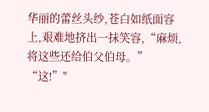华丽的蕾丝头纱,苍白如纸面容上,艰难地挤出一抹笑容,“麻烦,将这些还给伯父伯母。”
“这!”"